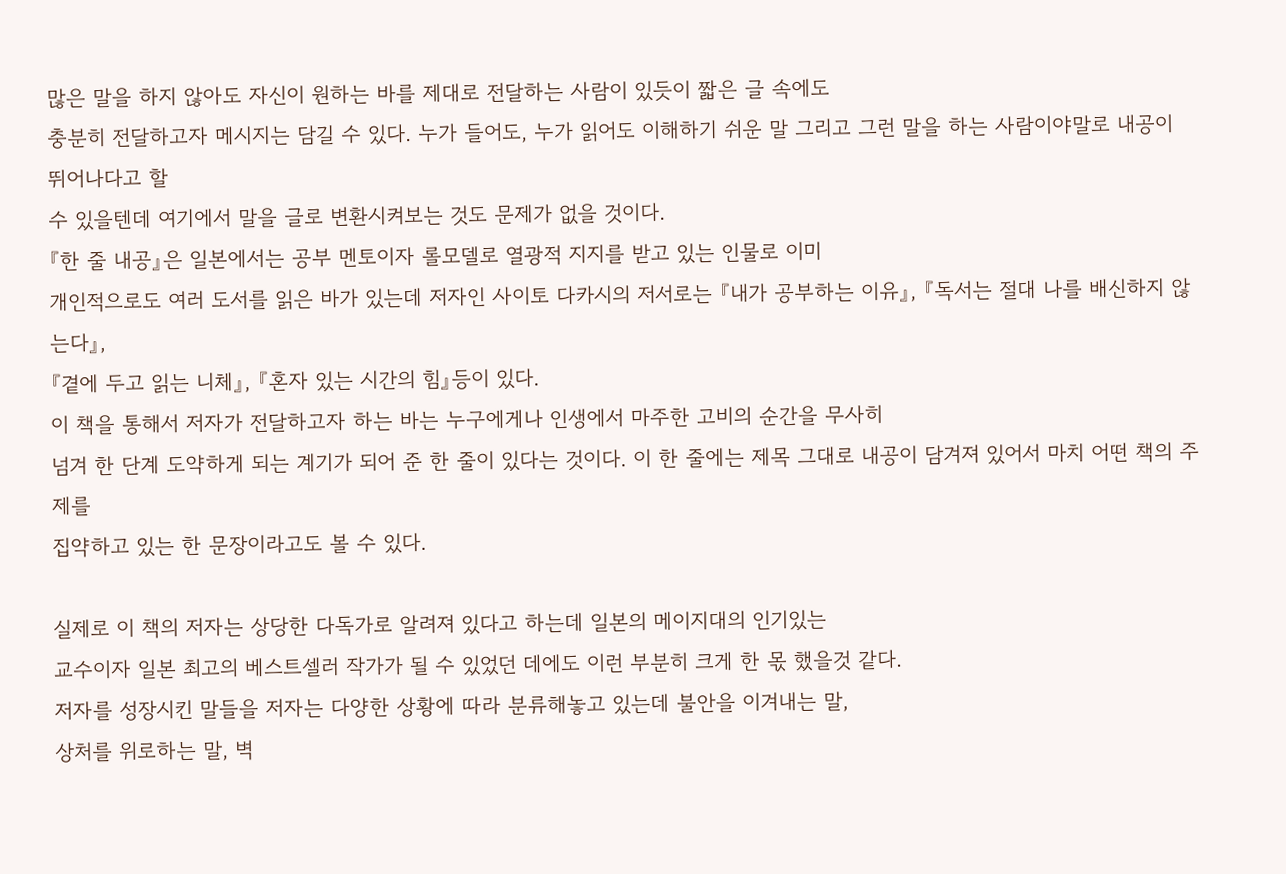많은 말을 하지 않아도 자신이 원하는 바를 제대로 전달하는 사람이 있듯이 짧은 글 속에도
충분히 전달하고자 메시지는 담길 수 있다. 누가 들어도, 누가 읽어도 이해하기 쉬운 말 그리고 그런 말을 하는 사람이야말로 내공이 뛰어나다고 할
수 있을텐데 여기에서 말을 글로 변환시켜보는 것도 문제가 없을 것이다.
『한 줄 내공』은 일본에서는 공부 멘토이자 롤모델로 열광적 지지를 받고 있는 인물로 이미
개인적으로도 여러 도서를 읽은 바가 있는데 저자인 사이토 다카시의 저서로는 『내가 공부하는 이유』, 『독서는 절대 나를 배신하지 않는다』,
『곁에 두고 읽는 니체』, 『혼자 있는 시간의 힘』등이 있다.
이 책을 통해서 저자가 전달하고자 하는 바는 누구에게나 인생에서 마주한 고비의 순간을 무사히
넘겨 한 단계 도약하게 되는 계기가 되어 준 한 줄이 있다는 것이다. 이 한 줄에는 제목 그대로 내공이 담겨져 있어서 마치 어떤 책의 주제를
집약하고 있는 한 문장이라고도 볼 수 있다.

실제로 이 책의 저자는 상당한 다독가로 알려져 있다고 하는데 일본의 메이지대의 인기있는
교수이자 일본 최고의 베스트셀러 작가가 될 수 있었던 데에도 이런 부분히 크게 한 몫 했을것 같다.
저자를 성장시킨 말들을 저자는 다양한 상황에 따라 분류해놓고 있는데 불안을 이겨내는 말,
상처를 위로하는 말, 벽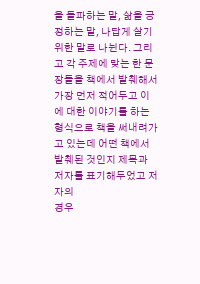을 돌파하는 말, 삶을 긍정하는 말, 나답게 살기 위한 말로 나뉜다. 그리고 각 주제에 맞는 한 문장들을 책에서 발췌해서
가장 먼저 적어두고 이에 대한 이야기를 하는 형식으로 책을 써내려가고 있는데 어떤 책에서 발췌된 것인지 제목과 저자를 표기해두었고 저자의
경우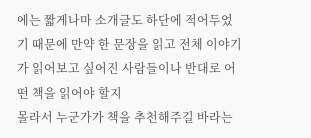에는 짧게나마 소개글도 하단에 적어두었기 때문에 만약 한 문장을 읽고 전체 이야기가 읽어보고 싶어진 사람들이나 반대로 어떤 책을 읽어야 할지
몰라서 누군가가 책을 추천해주길 바라는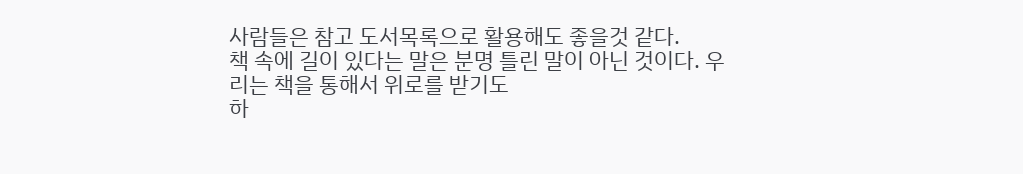사람들은 참고 도서목록으로 활용해도 좋을것 같다.
책 속에 길이 있다는 말은 분명 틀린 말이 아닌 것이다. 우리는 책을 통해서 위로를 받기도
하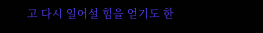고 다시 일어설 힘을 얻기도 한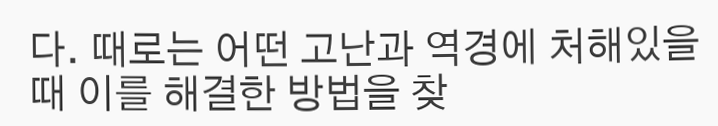다. 때로는 어떤 고난과 역경에 처해있을때 이를 해결한 방법을 찾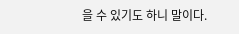을 수 있기도 하니 말이다.